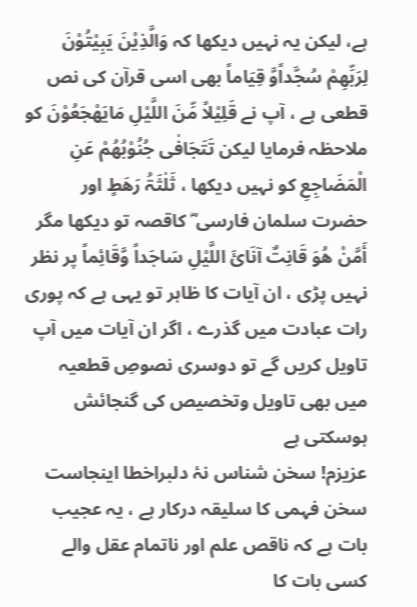ہے، لیکن یہ نہیں دیکھا کہ وَالَّذِیْنَ یَبِیْتُوْنَ لِرَبِّھِمْ سُجَّداًوَّ قِیَاماً بھی اسی قرآن کی نص قطعی ہے ، آپ نے قَلِیْلاً مِّنَ اللَّیْلِ مَایَھْجَعُوْنَ کو ملاحظہ فرمایا لیکن تَتَجَافٰی جُنُوْبُھُمْ عَنِ الْمَضَاجِعِ کو نہیں دیکھا ، ثَلٰثَۃُ رَھَطٍ اور حضرت سلمان فارسی ؓ کاقصہ تو دیکھا مگر أَمَّنْ ھُوَ قَانِتٌ آنَائَ اللَّیْلِ سَاجَداً وَّقَائِماً پر نظر نہیں پڑی ، ان آیات کا ظاہر تو یہی ہے کہ پوری رات عبادت میں گذرے ، اگر ان آیات میں آپ تاویل کریں گے تو دوسری نصوصِ قطعیہ میں بھی تاویل وتخصیص کی گنجائش ہوسکتی ہے
عزیزم! سخن شناس نۂ دلبراخطا اینجاست
سخن فہمی کا سلیقہ درکار ہے ، یہ عجیب بات ہے کہ ناقص علم اور ناتمام عقل والے کسی بات کا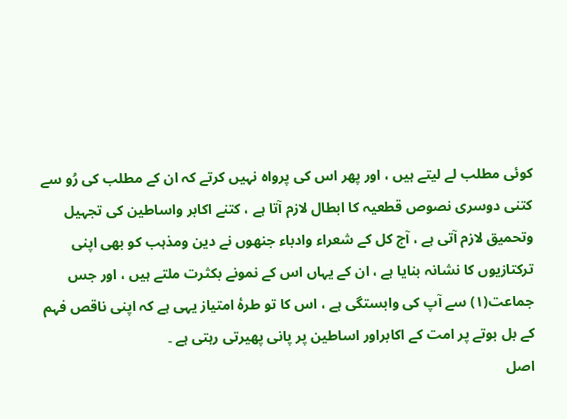کوئی مطلب لے لیتے ہیں ، اور پھر اس کی پرواہ نہیں کرتے کہ ان کے مطلب کی رُو سے کتنی دوسری نصوص قطعیہ کا ابطال لازم آتا ہے ، کتنے اکابر واساطین کی تجہیل وتحمیق لازم آتی ہے ، آج کل کے شعراء وادباء جنھوں نے دین ومذہب کو بھی اپنی ترکتازیوں کا نشانہ بنایا ہے ، ان کے یہاں اس کے نمونے بکثرت ملتے ہیں ، اور جس جماعت(۱) سے آپ کی وابستگی ہے ، اس کا تو طرۂ امتیاز یہی ہے کہ اپنی ناقص فہم کے بل بوتے پر امت کے اکابراور اساطین پر پانی پھیرتی رہتی ہے ۔
اصل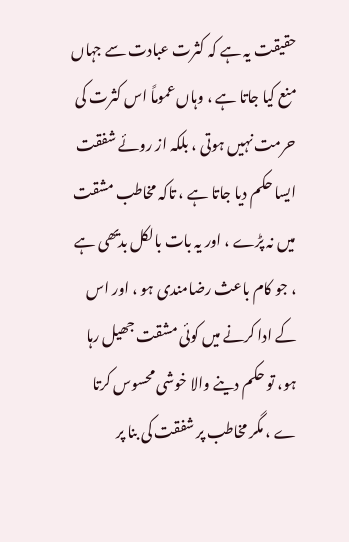حقیقت یہ ہے کہ کثرت عبادت سے جہاں منع کیا جاتا ہے ، وہاں عموماً اس کثرت کی حرمت نہیں ہوتی ، بلکہ از روئے شفقت ایسا حکم دیا جاتا ہے ، تاکہ مخاطب مشقت میں نہ پڑے ، اور یہ بات بالکل بدیھی ہے ، جو کام باعث رضامندی ہو ، اور اس کے ادا کرنے میں کوئی مشقت جھیل رہا ہو، تو حکم دینے والا خوشی محسوس کرتا ے ، مگر مخاطب پر شفقت کی بنا پر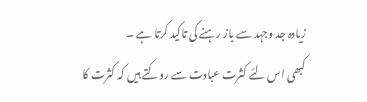زیادہ جد وجہد سے باز رہنے کی تاکید کرتا ہے ۔
کبھی اس لئے کثرت عبادت سے روکتے ہیں کہ کثرت کا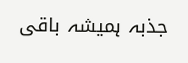جذبہ ہمیشہ باقی